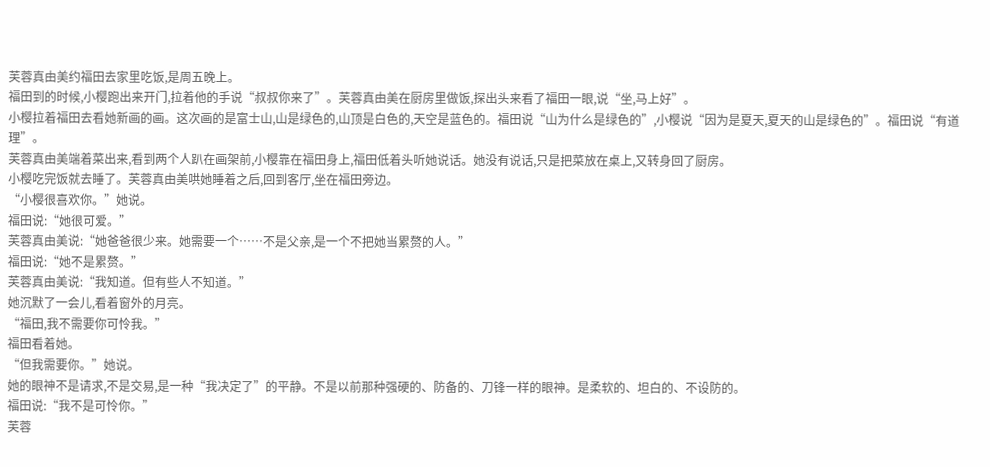芙蓉真由美约福田去家里吃饭,是周五晚上。
福田到的时候,小樱跑出来开门,拉着他的手说“叔叔你来了”。芙蓉真由美在厨房里做饭,探出头来看了福田一眼,说“坐,马上好”。
小樱拉着福田去看她新画的画。这次画的是富士山,山是绿色的,山顶是白色的,天空是蓝色的。福田说“山为什么是绿色的”,小樱说“因为是夏天,夏天的山是绿色的”。福田说“有道理”。
芙蓉真由美端着菜出来,看到两个人趴在画架前,小樱靠在福田身上,福田低着头听她说话。她没有说话,只是把菜放在桌上,又转身回了厨房。
小樱吃完饭就去睡了。芙蓉真由美哄她睡着之后,回到客厅,坐在福田旁边。
“小樱很喜欢你。”她说。
福田说:“她很可爱。”
芙蓉真由美说:“她爸爸很少来。她需要一个……不是父亲,是一个不把她当累赘的人。”
福田说:“她不是累赘。”
芙蓉真由美说:“我知道。但有些人不知道。”
她沉默了一会儿,看着窗外的月亮。
“福田,我不需要你可怜我。”
福田看着她。
“但我需要你。”她说。
她的眼神不是请求,不是交易,是一种“我决定了”的平静。不是以前那种强硬的、防备的、刀锋一样的眼神。是柔软的、坦白的、不设防的。
福田说:“我不是可怜你。”
芙蓉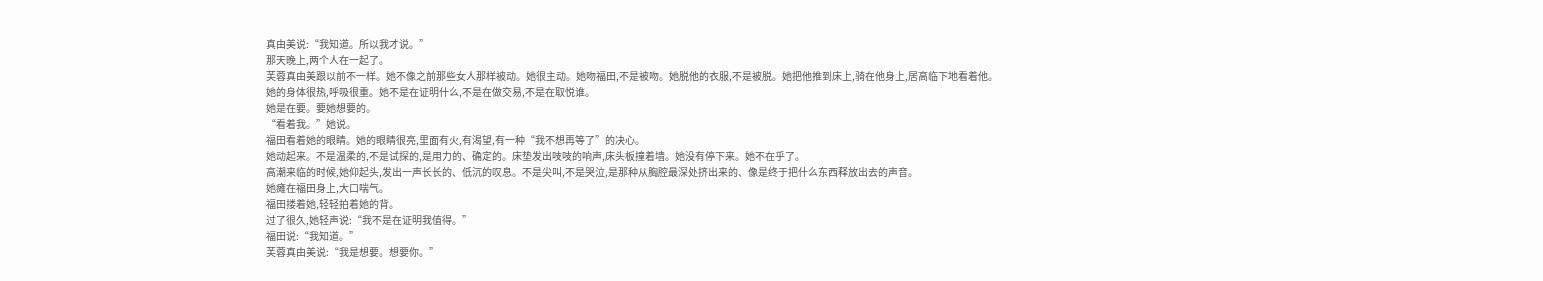真由美说:“我知道。所以我才说。”
那天晚上,两个人在一起了。
芙蓉真由美跟以前不一样。她不像之前那些女人那样被动。她很主动。她吻福田,不是被吻。她脱他的衣服,不是被脱。她把他推到床上,骑在他身上,居高临下地看着他。
她的身体很热,呼吸很重。她不是在证明什么,不是在做交易,不是在取悦谁。
她是在要。要她想要的。
“看着我。”她说。
福田看着她的眼睛。她的眼睛很亮,里面有火,有渴望,有一种“我不想再等了”的决心。
她动起来。不是温柔的,不是试探的,是用力的、确定的。床垫发出吱吱的响声,床头板撞着墙。她没有停下来。她不在乎了。
高潮来临的时候,她仰起头,发出一声长长的、低沉的叹息。不是尖叫,不是哭泣,是那种从胸腔最深处挤出来的、像是终于把什么东西释放出去的声音。
她瘫在福田身上,大口喘气。
福田搂着她,轻轻拍着她的背。
过了很久,她轻声说:“我不是在证明我值得。”
福田说:“我知道。”
芙蓉真由美说:“我是想要。想要你。”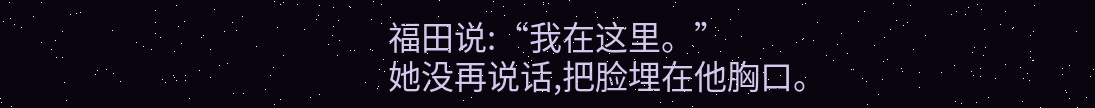福田说:“我在这里。”
她没再说话,把脸埋在他胸口。